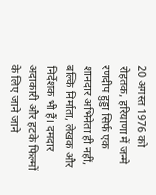20 अगस्त 1976 को रोहतक, हरियाणा में जन्मे रणदीप हुड्डा सिर्फ एक शानदार अभिनेता ही नहीं, बल्कि निर्माता, लेखक और निर्देशक भी हैं। दमदार अदाकारी और हटके फिल्मों के लिए जाने जाने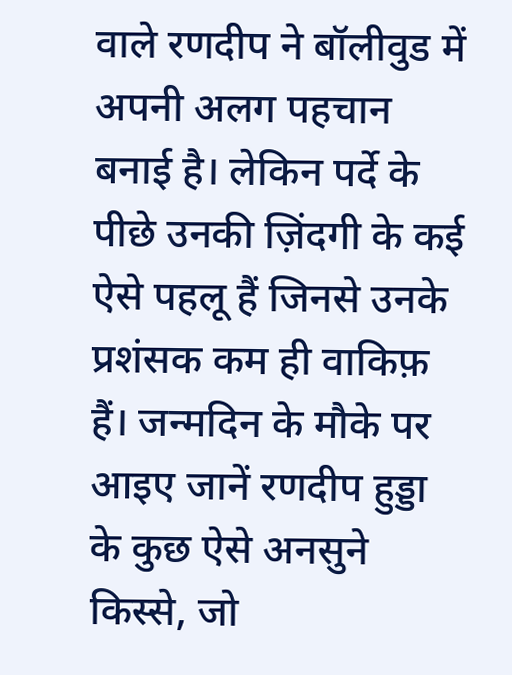वाले रणदीप ने बॉलीवुड में अपनी अलग पहचान बनाई है। लेकिन पर्दे के पीछे उनकी ज़िंदगी के कई ऐसे पहलू हैं जिनसे उनके प्रशंसक कम ही वाकिफ़ हैं। जन्मदिन के मौके पर आइए जानें रणदीप हुड्डा के कुछ ऐसे अनसुने किस्से, जो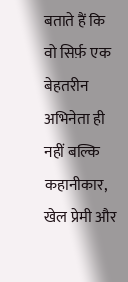बताते हैं कि वो सिर्फ़ एक बेहतरीन अभिनेता ही नहीं बल्कि कहानीकार, खेल प्रेमी और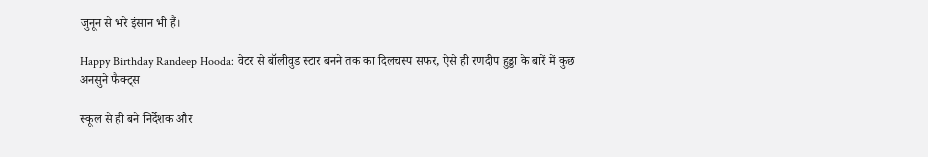जुनून से भरे इंसान भी हैं।

Happy Birthday Randeep Hooda: वेटर से बॉलीवुड स्टार बनने तक का दिलचस्प सफर, ऐसे ही रणदीप हुड्डा के बारें में कुछ अनसुने फैक्ट्स

स्कूल से ही बने निर्देशक और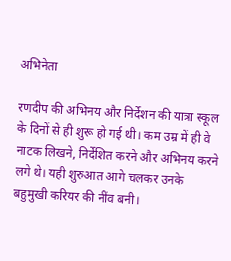अभिनेता

रणदीप की अभिनय और निर्देशन की यात्रा स्कूल के दिनों से ही शुरू हो गई थी। कम उम्र में ही वे नाटक लिखने, निर्देशित करने और अभिनय करने लगे थे। यही शुरुआत आगे चलकर उनके बहुमुखी करियर की नींव बनी।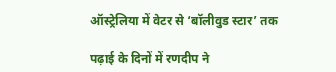ऑस्ट्रेलिया में वेटर से ‘बॉलीवुड स्टार’ तक

पढ़ाई के दिनों में रणदीप ने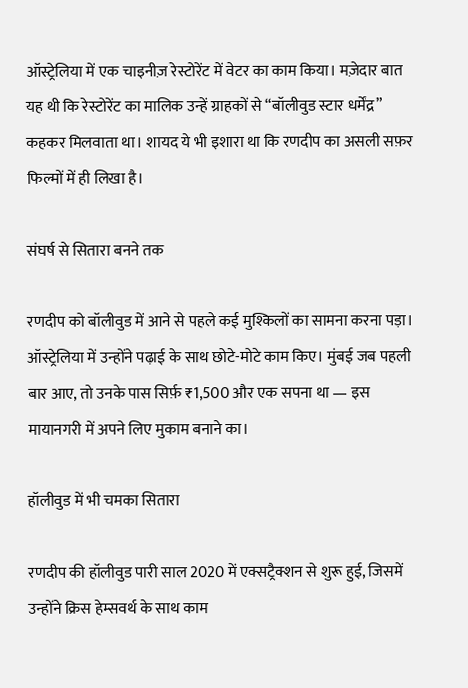ऑस्ट्रेलिया में एक चाइनीज़ रेस्टोरेंट में वेटर का काम किया। मज़ेदार बात यह थी कि रेस्टोरेंट का मालिक उन्हें ग्राहकों से “बॉलीवुड स्टार धर्मेंद्र” कहकर मिलवाता था। शायद ये भी इशारा था कि रणदीप का असली सफ़र फिल्मों में ही लिखा है।

संघर्ष से सितारा बनने तक

रणदीप को बॉलीवुड में आने से पहले कई मुश्किलों का सामना करना पड़ा। ऑस्ट्रेलिया में उन्होंने पढ़ाई के साथ छोटे-मोटे काम किए। मुंबई जब पहली बार आए, तो उनके पास सिर्फ़ ₹1,500 और एक सपना था — इस मायानगरी में अपने लिए मुकाम बनाने का।

हॉलीवुड में भी चमका सितारा

रणदीप की हॉलीवुड पारी साल 2020 में एक्सट्रैक्शन से शुरू हुई, जिसमें उन्होंने क्रिस हेम्सवर्थ के साथ काम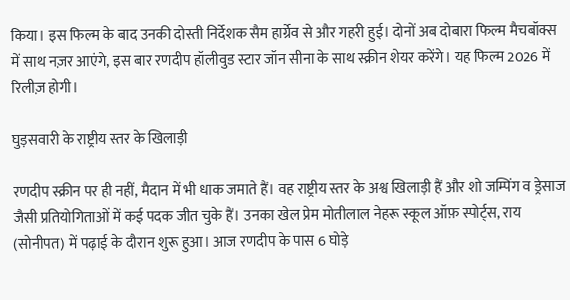किया। इस फिल्म के बाद उनकी दोस्ती निर्देशक सैम हार्ग्रेव से और गहरी हुई। दोनों अब दोबारा फिल्म मैचबॉक्स में साथ नज़र आएंगे, इस बार रणदीप हॉलीवुड स्टार जॉन सीना के साथ स्क्रीन शेयर करेंगे। यह फिल्म 2026 में रिलीज़ होगी।

घुड़सवारी के राष्ट्रीय स्तर के खिलाड़ी

रणदीप स्क्रीन पर ही नहीं, मैदान में भी धाक जमाते हैं। वह राष्ट्रीय स्तर के अश्व खिलाड़ी हैं और शो जम्पिंग व ड्रेसाज जैसी प्रतियोगिताओं में कई पदक जीत चुके हैं। उनका खेल प्रेम मोतीलाल नेहरू स्कूल ऑफ़ स्पोर्ट्स, राय (सोनीपत) में पढ़ाई के दौरान शुरू हुआ। आज रणदीप के पास 6 घोड़े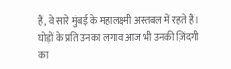हैं, वे सारे मुंबई के महालक्ष्मी अस्तबल में रहते हैं। घोड़ों के प्रति उनका लगाव आज भी उनकी ज़िंदगी का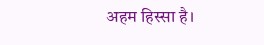अहम हिस्सा है।